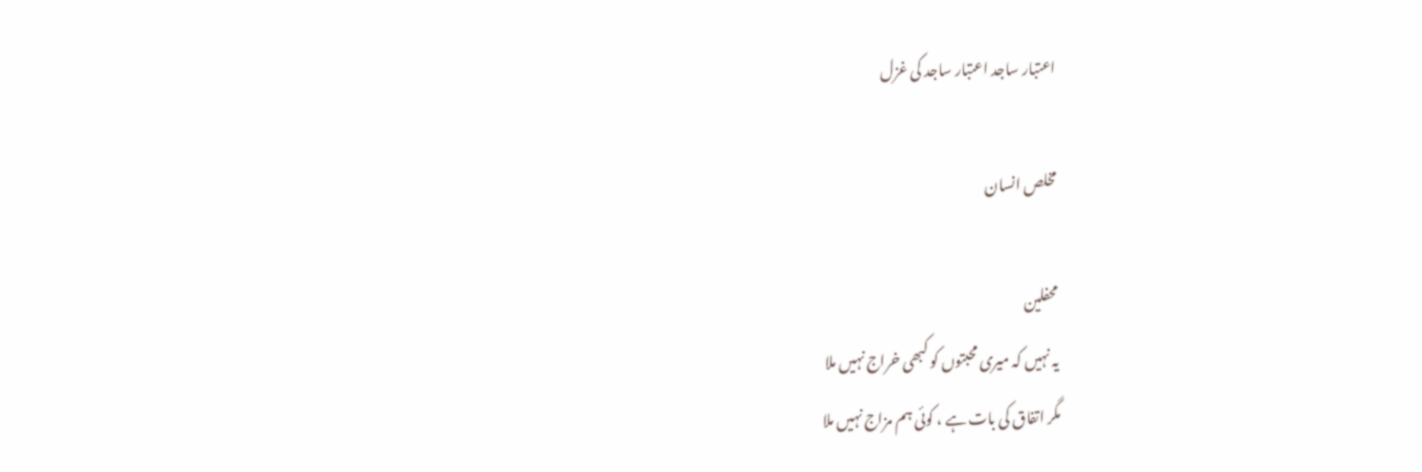اعتبار ساجد اعتبار ساجد کی غزل

مخلص انسان

محفلین
یہ نہیں کہ میری محبتوں کو کبھی خراج نہیں ملا
مگر اتفاق کی بات ہے ، کوئی ہم مزاج نہیں ملا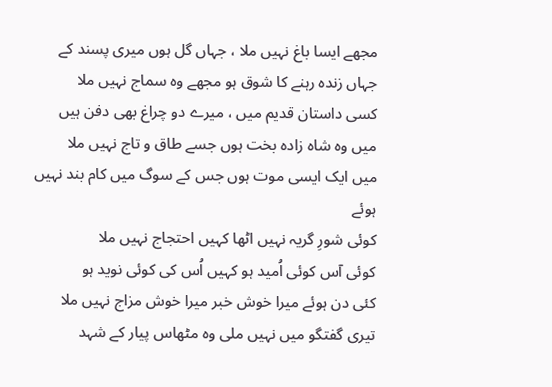مجھے ایسا باغ نہیں ملا ، جہاں گل ہوں میری پسند کے
جہاں زندہ رہنے کا شوق ہو مجھے وہ سماج نہیں ملا
کسی داستان قدیم میں ، میرے دو چراغ بھی دفن ہیں
میں وہ شاہ زادہ بخت ہوں جسے طاق و تاج نہیں ملا
میں ایک ایسی موت ہوں جس کے سوگ میں کام بند نہیں ہوئے
کوئی شورِ گریہ نہیں اٹھا کہیں احتجاج نہیں ملا
کوئی آس کوئی اُمید ہو کہیں اُس کی کوئی نوید ہو
کئی دن ہوئے میرا خوش خبر میرا خوش مزاج نہیں ملا
تیری گفتگو میں نہیں ملی وہ مٹھاس پیار کے شہد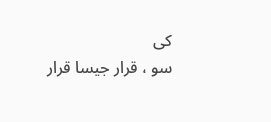کی
سو ، قرار جیسا قرار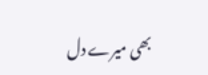بھی میرے دل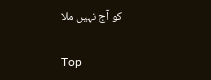کو آج نہیں ملا

Top